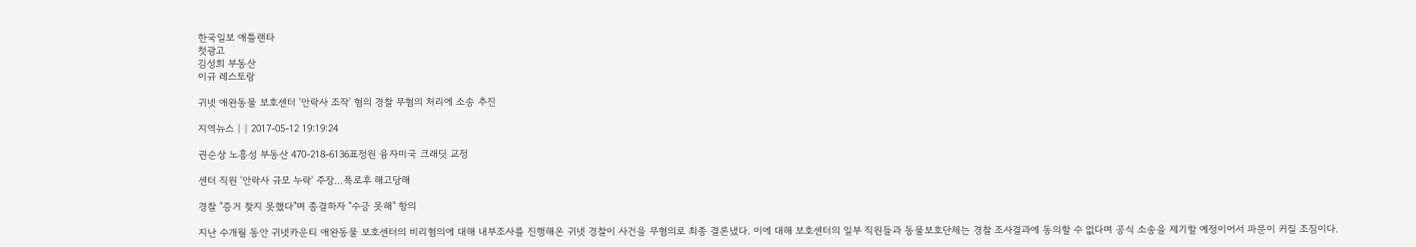한국일보 애틀랜타
첫광고
김성희 부동산
이규 레스토랑

귀넷 애완동물 보호센터 '안락사 조작' 혐의 경찰 무혐의 처리에 소송 추진

지역뉴스 | | 2017-05-12 19:19:24

권순상 노흥성 부동산 470-218-6136표정원 융자미국 크래딧 교정

센터 직원 '안락사 규모 누락' 주장...폭로후 해고당해

경찰 "증거 찾지 못했다"며 종결하자 "수긍 못해" 항의

지난 수개월 동안 귀넷카운티 애완동물 보호센터의 비리혐의에 대해 내부조사를 진행해온 귀넷 경찰이 사건을 무혐의로 최종 결론냈다. 이에 대해 보호센터의 일부 직원들과 동물보호단체는 경찰 조사결과에 동의할 수 없다며 공식 소송을 제기할 예정이어서 파문이 커질 조짐이다.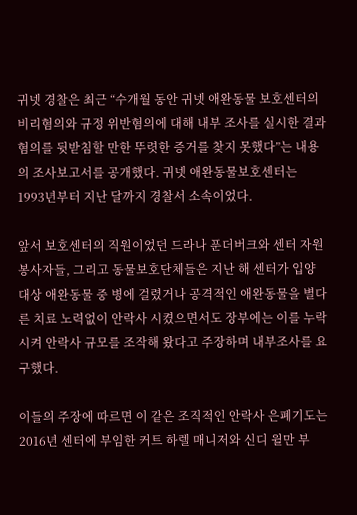귀넷 경찰은 최근 “수개월 동안 귀넷 애완동물 보호센터의 비리혐의와 규정 위반혐의에 대해 내부 조사를 실시한 결과 혐의를 뒷받침할 만한 뚜렷한 증거를 찾지 못했다”는 내용의 조사보고서를 공개했다. 귀넷 애완동물보호센터는 1993년부터 지난 달까지 경찰서 소속이었다.

앞서 보호센터의 직원이었던 드라나 푼더버크와 센터 자원봉사자들, 그리고 동물보호단체들은 지난 해 센터가 입양대상 애완동물 중 병에 걸렸거나 공격적인 애완동물을 별다른 치료 노력없이 안락사 시켰으면서도 장부에는 이를 누락시켜 안락사 규모를 조작해 왔다고 주장하며 내부조사를 요구했다.

이들의 주장에 따르면 이 같은 조직적인 안락사 은폐기도는 2016년 센터에 부임한 커트 하렐 매니저와 신디 윌만 부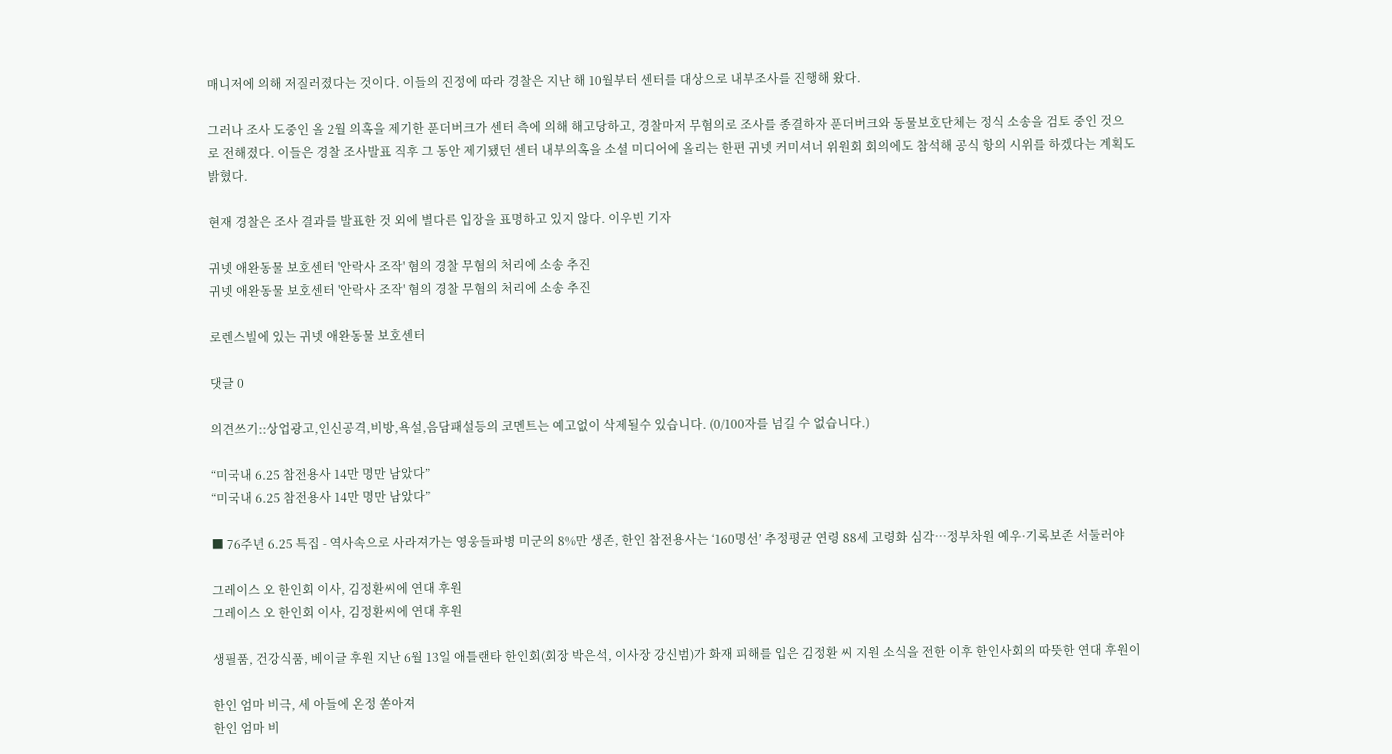매니저에 의해 저질러졌다는 것이다. 이들의 진정에 따라 경찰은 지난 해 10월부터 센터를 대상으로 내부조사를 진행해 왔다.

그러나 조사 도중인 올 2월 의혹을 제기한 푼더버크가 센터 측에 의해 해고당하고, 경찰마저 무혐의로 조사를 종결하자 푼더버크와 동물보호단체는 정식 소송을 검토 중인 것으로 전해졌다. 이들은 경찰 조사발표 직후 그 동안 제기됐던 센터 내부의혹을 소셜 미디어에 올리는 한편 귀넷 커미셔너 위원회 회의에도 참석해 공식 항의 시위를 하겠다는 계획도 밝혔다.

현재 경찰은 조사 결과를 발표한 것 외에 별다른 입장을 표명하고 있지 않다. 이우빈 기자

귀넷 애완동물 보호센터 '안락사 조작' 혐의 경찰 무혐의 처리에 소송 추진
귀넷 애완동물 보호센터 '안락사 조작' 혐의 경찰 무혐의 처리에 소송 추진

로렌스빌에 있는 귀넷 애완동물 보호센터

댓글 0

의견쓰기::상업광고,인신공격,비방,욕설,음담패설등의 코멘트는 예고없이 삭제될수 있습니다. (0/100자를 넘길 수 없습니다.)

“미국내 6.25 참전용사 14만 명만 남았다”
“미국내 6.25 참전용사 14만 명만 남았다”

■ 76주년 6.25 특집 - 역사속으로 사라져가는 영웅들파병 미군의 8%만 생존, 한인 참전용사는 ‘160명선’ 추정평균 연령 88세 고령화 심각…정부차원 예우·기록보존 서둘러야

그레이스 오 한인회 이사, 김정환씨에 연대 후원
그레이스 오 한인회 이사, 김정환씨에 연대 후원

생필품, 건강식품, 베이글 후원 지난 6월 13일 애틀랜타 한인회(회장 박은석, 이사장 강신범)가 화재 피해를 입은 김정환 씨 지원 소식을 전한 이후 한인사회의 따뜻한 연대 후원이

한인 엄마 비극, 세 아들에 온정 쏟아져
한인 엄마 비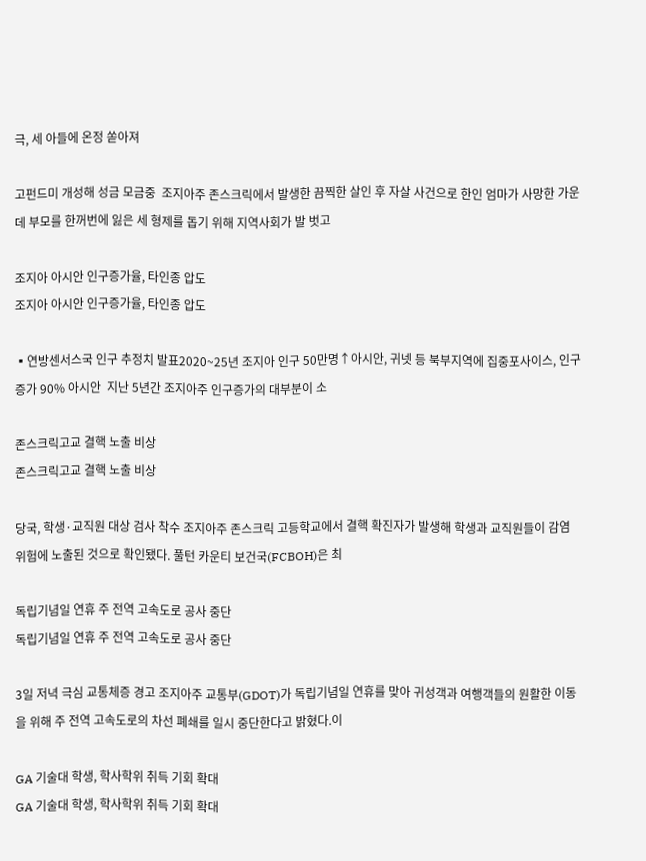극, 세 아들에 온정 쏟아져

고펀드미 개성해 성금 모금중  조지아주 존스크릭에서 발생한 끔찍한 살인 후 자살 사건으로 한인 엄마가 사망한 가운데 부모를 한꺼번에 잃은 세 형제를 돕기 위해 지역사회가 발 벗고

조지아 아시안 인구증가율, 타인종 압도
조지아 아시안 인구증가율, 타인종 압도

▪연방센서스국 인구 추정치 발표2020~25년 조지아 인구 50만명↑아시안, 귀넷 등 북부지역에 집중포사이스, 인구증가 90% 아시안  지난 5년간 조지아주 인구증가의 대부분이 소

존스크릭고교 결핵 노출 비상
존스크릭고교 결핵 노출 비상

당국, 학생·교직원 대상 검사 착수 조지아주 존스크릭 고등학교에서 결핵 확진자가 발생해 학생과 교직원들이 감염 위험에 노출된 것으로 확인됐다. 풀턴 카운티 보건국(FCBOH)은 최

독립기념일 연휴 주 전역 고속도로 공사 중단
독립기념일 연휴 주 전역 고속도로 공사 중단

3일 저녁 극심 교통체증 경고 조지아주 교통부(GDOT)가 독립기념일 연휴를 맞아 귀성객과 여행객들의 원활한 이동을 위해 주 전역 고속도로의 차선 폐쇄를 일시 중단한다고 밝혔다.이

GA 기술대 학생, 학사학위 취득 기회 확대
GA 기술대 학생, 학사학위 취득 기회 확대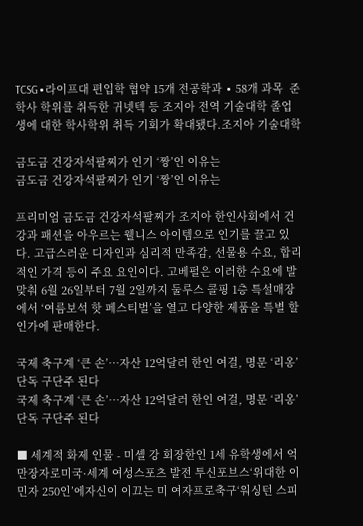TCSG∙라이프대 편입학 협약 15개 전공학과 ∙ 58개 과목  준학사 학위를 취득한 귀넷텍 등 조지아 전역 기술대학 졸업생에 대한 학사학위 취득 기회가 확대됐다.조지아 기술대학

금도금 건강자석팔찌가 인기 ‘짱’인 이유는
금도금 건강자석팔찌가 인기 ‘짱’인 이유는

프리미엄 금도금 건강자석팔찌가 조지아 한인사회에서 건강과 패션을 아우르는 웰니스 아이템으로 인기를 끌고 있다. 고급스러운 디자인과 심리적 만족감, 선물용 수요, 합리적인 가격 등이 주요 요인이다. 고베펄은 이러한 수요에 발맞춰 6월 26일부터 7월 2일까지 둘루스 콜핑 1층 특설매장에서 ‘여름보석 핫 페스티벌’을 열고 다양한 제품을 특별 할인가에 판매한다.

국제 축구계 ‘큰 손’…자산 12억달러 한인 여걸, 명문 ‘리옹’ 단독 구단주 된다
국제 축구계 ‘큰 손’…자산 12억달러 한인 여걸, 명문 ‘리옹’ 단독 구단주 된다

■ 세계적 화제 인물 - 미셸 강 회장한인 1세 유학생에서 억만장자로미국·세계 여성스포츠 발전 투신포브스‘위대한 이민자 250인’에자신이 이끄는 미 여자프로축구‘워싱턴 스피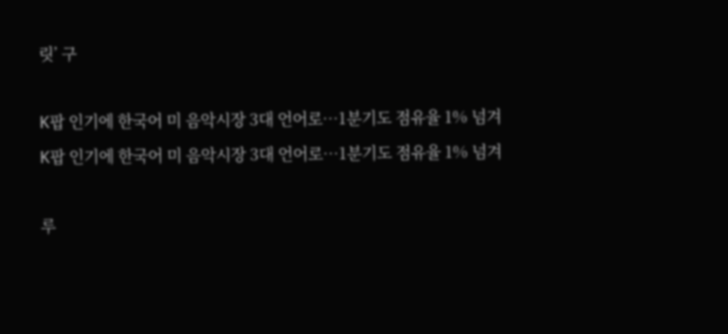릿’ 구

K팝 인기에 한국어 미 음악시장 3대 언어로…1분기도 점유율 1% 넘겨
K팝 인기에 한국어 미 음악시장 3대 언어로…1분기도 점유율 1% 넘겨

루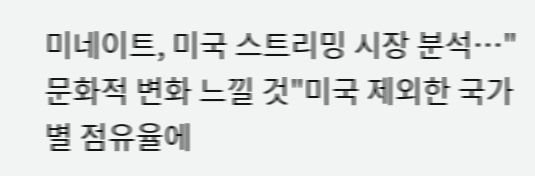미네이트, 미국 스트리밍 시장 분석…"문화적 변화 느낄 것"미국 제외한 국가별 점유율에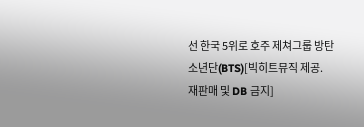선 한국 5위로 호주 제쳐그룹 방탄소년단(BTS)[빅히트뮤직 제공. 재판매 및 DB 금지]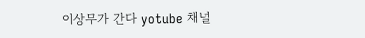이상무가 간다 yotube 채널